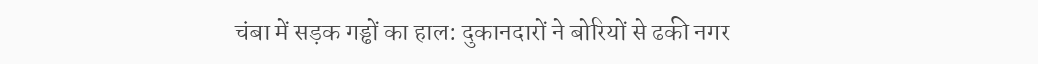चंबा में सड़क गड्ढों का हाल: दुकानदारों ने बोरियों से ढकी नगर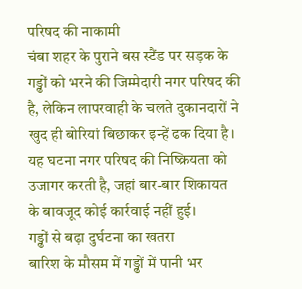परिषद की नाकामी
चंबा शहर के पुराने बस स्टैंड पर सड़क के गड्ढों को भरने की जिम्मेदारी नगर परिषद की है, लेकिन लापरवाही के चलते दुकानदारों ने खुद ही बोरियां बिछाकर इन्हें ढक दिया है। यह घटना नगर परिषद की निष्क्रियता को उजागर करती है, जहां बार-बार शिकायत के बावजूद कोई कार्रवाई नहीं हुई।
गड्ढों से बढ़ा दुर्घटना का खतरा
बारिश के मौसम में गड्ढों में पानी भर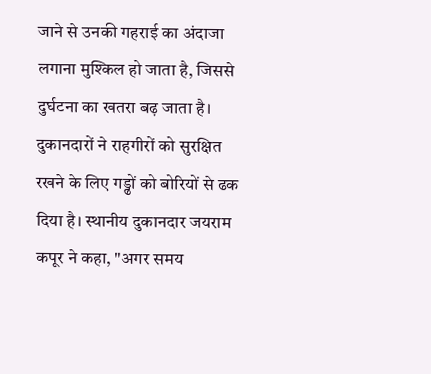जाने से उनकी गहराई का अंदाजा लगाना मुश्किल हो जाता है, जिससे दुर्घटना का खतरा बढ़ जाता है। दुकानदारों ने राहगीरों को सुरक्षित रखने के लिए गड्ढों को बोरियों से ढक दिया है। स्थानीय दुकानदार जयराम कपूर ने कहा, "अगर समय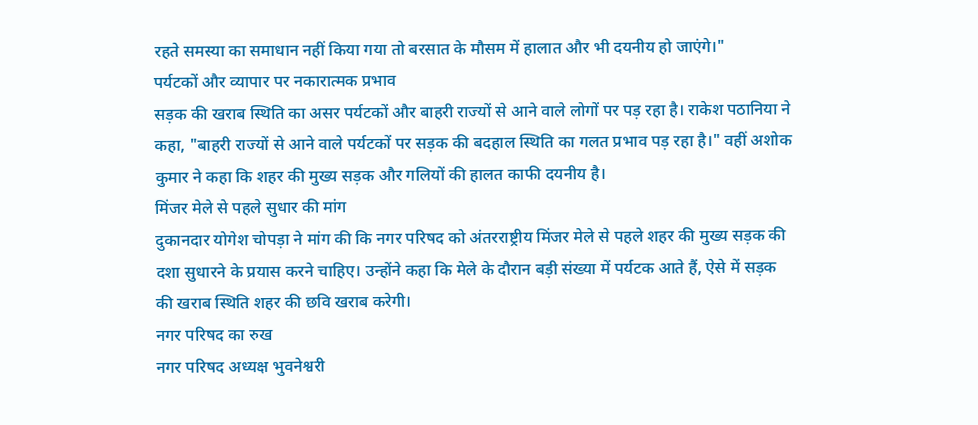रहते समस्या का समाधान नहीं किया गया तो बरसात के मौसम में हालात और भी दयनीय हो जाएंगे।"
पर्यटकों और व्यापार पर नकारात्मक प्रभाव
सड़क की खराब स्थिति का असर पर्यटकों और बाहरी राज्यों से आने वाले लोगों पर पड़ रहा है। राकेश पठानिया ने कहा, "बाहरी राज्यों से आने वाले पर्यटकों पर सड़क की बदहाल स्थिति का गलत प्रभाव पड़ रहा है।" वहीं अशोक कुमार ने कहा कि शहर की मुख्य सड़क और गलियों की हालत काफी दयनीय है।
मिंजर मेले से पहले सुधार की मांग
दुकानदार योगेश चोपड़ा ने मांग की कि नगर परिषद को अंतरराष्ट्रीय मिंजर मेले से पहले शहर की मुख्य सड़क की दशा सुधारने के प्रयास करने चाहिए। उन्होंने कहा कि मेले के दौरान बड़ी संख्या में पर्यटक आते हैं, ऐसे में सड़क की खराब स्थिति शहर की छवि खराब करेगी।
नगर परिषद का रुख
नगर परिषद अध्यक्ष भुवनेश्वरी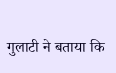गुलाटी ने बताया कि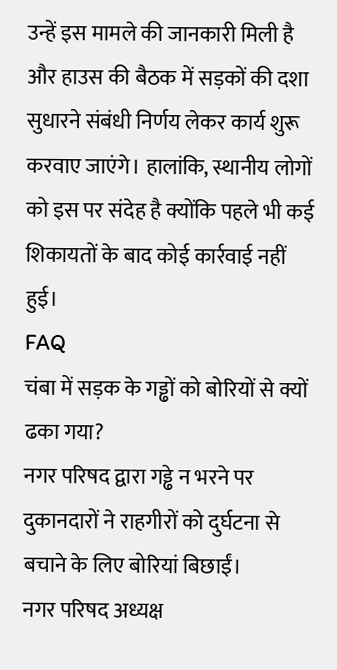उन्हें इस मामले की जानकारी मिली है और हाउस की बैठक में सड़कों की दशा सुधारने संबंधी निर्णय लेकर कार्य शुरू करवाए जाएंगे। हालांकि, स्थानीय लोगों को इस पर संदेह है क्योंकि पहले भी कई शिकायतों के बाद कोई कार्रवाई नहीं हुई।
FAQ
चंबा में सड़क के गड्ढों को बोरियों से क्यों ढका गया?
नगर परिषद द्वारा गड्ढे न भरने पर दुकानदारों ने राहगीरों को दुर्घटना से बचाने के लिए बोरियां बिछाईं।
नगर परिषद अध्यक्ष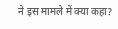ने इस मामले में क्या कहा?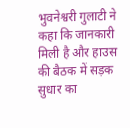भुवनेश्वरी गुलाटी ने कहा कि जानकारी मिली है और हाउस की बैठक में सड़क सुधार का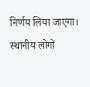निर्णय लिया जाएगा।
स्थानीय लोगों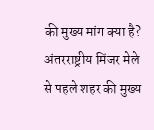की मुख्य मांग क्या है?
अंतरराष्ट्रीय मिंजर मेले से पहले शहर की मुख्य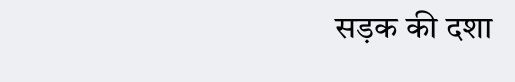सड़क की दशा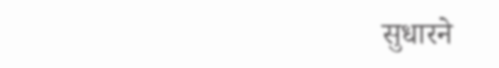सुधारने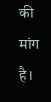की मांग है।